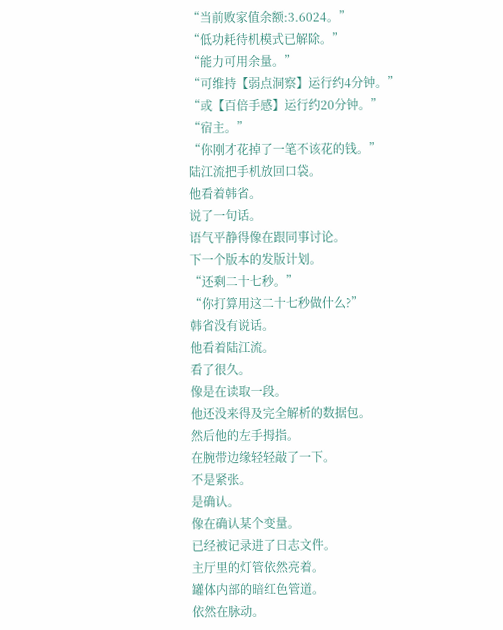“当前败家值余额:3.6024。”
“低功耗待机模式已解除。”
“能力可用余量。”
“可维持【弱点洞察】运行约4分钟。”
“或【百倍手感】运行约20分钟。”
“宿主。”
“你刚才花掉了一笔不该花的钱。”
陆江流把手机放回口袋。
他看着韩省。
说了一句话。
语气平静得像在跟同事讨论。
下一个版本的发版计划。
“还剩二十七秒。”
“你打算用这二十七秒做什么?”
韩省没有说话。
他看着陆江流。
看了很久。
像是在读取一段。
他还没来得及完全解析的数据包。
然后他的左手拇指。
在腕带边缘轻轻敲了一下。
不是紧张。
是确认。
像在确认某个变量。
已经被记录进了日志文件。
主厅里的灯管依然亮着。
罐体内部的暗红色管道。
依然在脉动。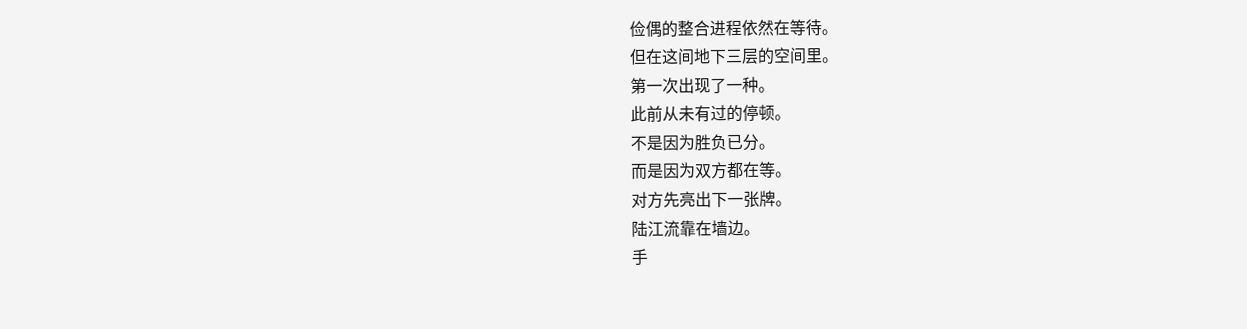俭偶的整合进程依然在等待。
但在这间地下三层的空间里。
第一次出现了一种。
此前从未有过的停顿。
不是因为胜负已分。
而是因为双方都在等。
对方先亮出下一张牌。
陆江流靠在墙边。
手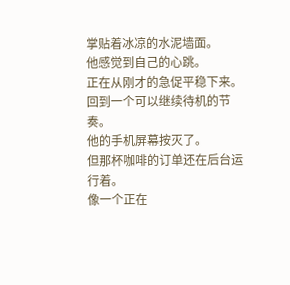掌贴着冰凉的水泥墙面。
他感觉到自己的心跳。
正在从刚才的急促平稳下来。
回到一个可以继续待机的节奏。
他的手机屏幕按灭了。
但那杯咖啡的订单还在后台运行着。
像一个正在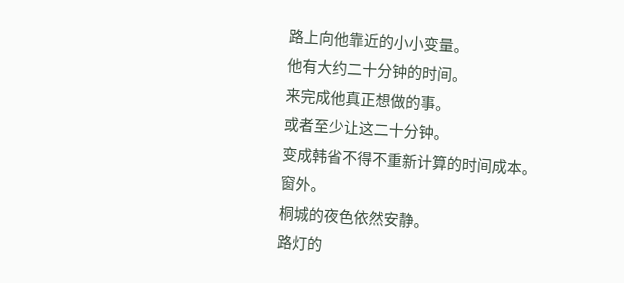路上向他靠近的小小变量。
他有大约二十分钟的时间。
来完成他真正想做的事。
或者至少让这二十分钟。
变成韩省不得不重新计算的时间成本。
窗外。
桐城的夜色依然安静。
路灯的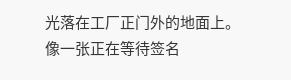光落在工厂正门外的地面上。
像一张正在等待签名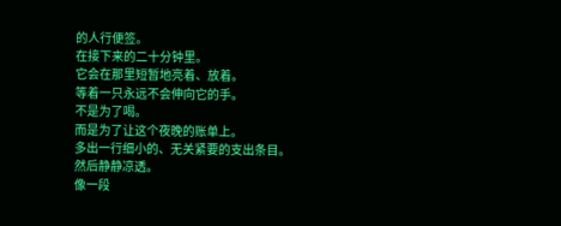的人行便签。
在接下来的二十分钟里。
它会在那里短暂地亮着、放着。
等着一只永远不会伸向它的手。
不是为了喝。
而是为了让这个夜晚的账单上。
多出一行细小的、无关紧要的支出条目。
然后静静凉透。
像一段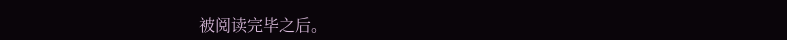被阅读完毕之后。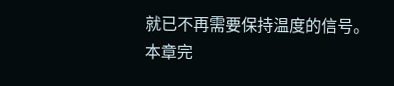就已不再需要保持温度的信号。
本章完